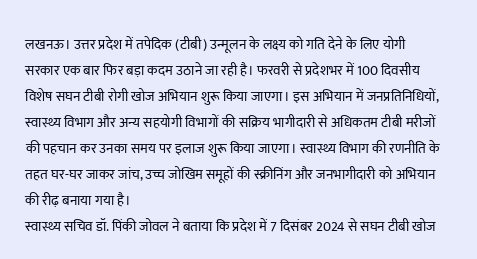लखनऊ। उत्तर प्रदेश में तपेदिक (टीबी) उन्मूलन के लक्ष्य को गति देने के लिए योगी सरकार एक बार फिर बड़ा कदम उठाने जा रही है। फरवरी से प्रदेशभर में 100 दिवसीय विशेष सघन टीबी रोगी खोज अभियान शुरू किया जाएगा। इस अभियान में जनप्रतिनिधियों, स्वास्थ्य विभाग और अन्य सहयोगी विभागों की सक्रिय भागीदारी से अधिकतम टीबी मरीजों की पहचान कर उनका समय पर इलाज शुरू किया जाएगा। स्वास्थ्य विभाग की रणनीति के तहत घर-घर जाकर जांच, उच्च जोखिम समूहों की स्क्रीनिंग और जनभागीदारी को अभियान की रीढ़ बनाया गया है।
स्वास्थ्य सचिव डॉ. पिंकी जोवल ने बताया कि प्रदेश में 7 दिसंबर 2024 से सघन टीबी खोज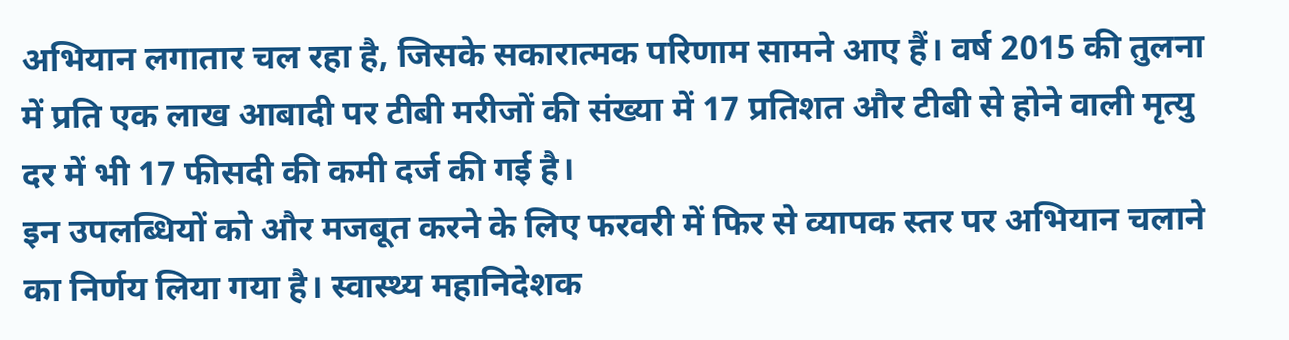अभियान लगातार चल रहा है, जिसके सकारात्मक परिणाम सामने आए हैं। वर्ष 2015 की तुलना में प्रति एक लाख आबादी पर टीबी मरीजों की संख्या में 17 प्रतिशत और टीबी से होने वाली मृत्यु दर में भी 17 फीसदी की कमी दर्ज की गई है।
इन उपलब्धियों को और मजबूत करने के लिए फरवरी में फिर से व्यापक स्तर पर अभियान चलाने का निर्णय लिया गया है। स्वास्थ्य महानिदेशक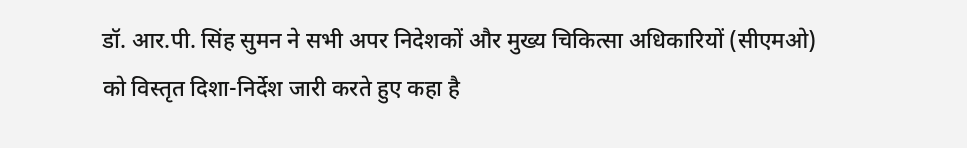डॉ. आर.पी. सिंह सुमन ने सभी अपर निदेशकों और मुख्य चिकित्सा अधिकारियों (सीएमओ) को विस्तृत दिशा-निर्देश जारी करते हुए कहा है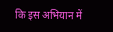कि इस अभियान में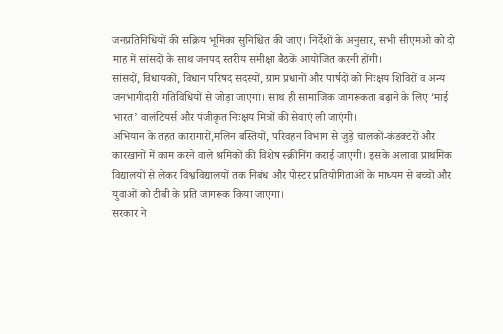जनप्रतिनिधियों की सक्रिय भूमिका सुनिश्चित की जाए। निर्देशों के अनुसार, सभी सीएमओ को दो माह में सांसदों के साथ जनपद स्तरीय समीक्षा बैठकें आयोजित करनी होंगी।
सांसदों, विधायकों, विधान परिषद सदस्यों, ग्राम प्रधानों और पार्षदों को निःक्षय शिविरों व अन्य जनभागीदारी गतिविधियों से जोड़ा जाएगा। साथ ही सामाजिक जागरूकता बढ़ाने के लिए ‘माई भारत’ वालंटियर्स और पंजीकृत निःक्षय मित्रों की सेवाएं ली जाएंगी।
अभियान के तहत कारागारों,मलिन बस्तियों, परिवहन विभाग से जुड़े चालकों-कंडक्टरों और कारखानों में काम करने वाले श्रमिकों की विशेष स्क्रीनिंग कराई जाएगी। इसके अलावा प्राथमिक विद्यालयों से लेकर विश्वविद्यालयों तक निबंध और पोस्टर प्रतियोगिताओं के माध्यम से बच्चों और युवाओं को टीबी के प्रति जागरूक किया जाएगा।
सरकार ने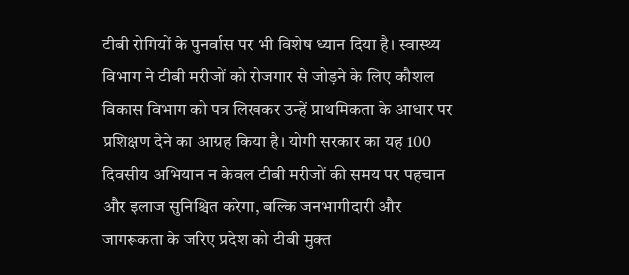टीबी रोगियों के पुनर्वास पर भी विशेष ध्यान दिया है। स्वास्थ्य विभाग ने टीबी मरीजों को रोजगार से जोड़ने के लिए कौशल विकास विभाग को पत्र लिखकर उन्हें प्राथमिकता के आधार पर प्रशिक्षण देने का आग्रह किया है। योगी सरकार का यह 100 दिवसीय अभियान न केवल टीबी मरीजों की समय पर पहचान और इलाज सुनिश्चित करेगा, बल्कि जनभागीदारी और जागरूकता के जरिए प्रदेश को टीबी मुक्त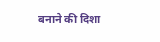बनाने की दिशा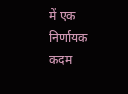में एक निर्णायक कदम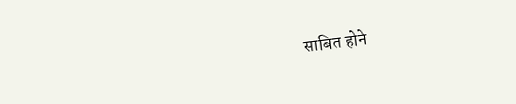साबित होने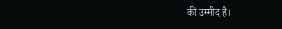की उम्मीद है।